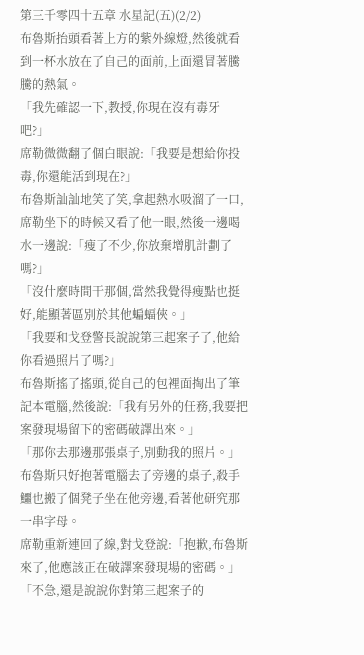第三千零四十五章 水星記(五)(2/2)
布魯斯抬頭看著上方的紫外線燈,然後就看到一杯水放在了自己的面前,上面還冒著騰騰的熱氣。
「我先確認一下,教授,你現在沒有毒牙吧?」
席勒微微翻了個白眼說:「我要是想給你投毒,你還能活到現在?」
布魯斯訕訕地笑了笑,拿起熱水吸溜了一口,席勒坐下的時候又看了他一眼,然後一邊喝水一邊說:「瘦了不少,你放棄增肌計劃了嗎?」
「沒什麼時間干那個,當然我覺得瘦點也挺好,能顯著區別於其他蝙蝠俠。」
「我要和戈登警長說說第三起案子了,他給你看過照片了嗎?」
布魯斯搖了搖頭,從自己的包裡面掏出了筆記本電腦,然後說:「我有另外的任務,我要把案發現場留下的密碼破譯出來。」
「那你去那邊那張桌子,別動我的照片。」
布魯斯只好抱著電腦去了旁邊的桌子,殺手鱷也搬了個凳子坐在他旁邊,看著他研究那一串字母。
席勒重新連回了線,對戈登說:「抱歉,布魯斯來了,他應該正在破譯案發現場的密碼。」
「不急,還是說說你對第三起案子的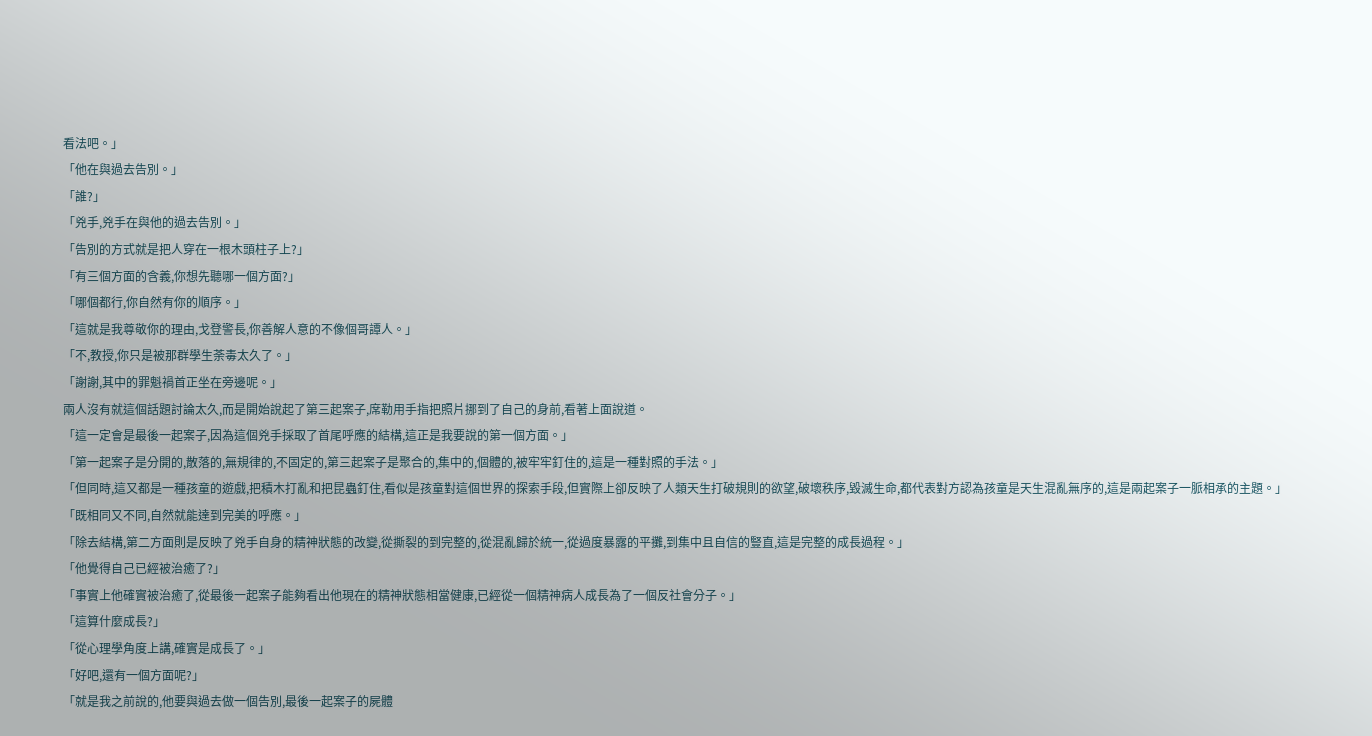看法吧。」
「他在與過去告別。」
「誰?」
「兇手,兇手在與他的過去告別。」
「告別的方式就是把人穿在一根木頭柱子上?」
「有三個方面的含義,你想先聽哪一個方面?」
「哪個都行,你自然有你的順序。」
「這就是我尊敬你的理由,戈登警長,你善解人意的不像個哥譚人。」
「不,教授,你只是被那群學生荼毒太久了。」
「謝謝,其中的罪魁禍首正坐在旁邊呢。」
兩人沒有就這個話題討論太久,而是開始說起了第三起案子,席勒用手指把照片挪到了自己的身前,看著上面說道。
「這一定會是最後一起案子,因為這個兇手採取了首尾呼應的結構,這正是我要說的第一個方面。」
「第一起案子是分開的,散落的,無規律的,不固定的,第三起案子是聚合的,集中的,個體的,被牢牢釘住的,這是一種對照的手法。」
「但同時,這又都是一種孩童的遊戲,把積木打亂和把昆蟲釘住,看似是孩童對這個世界的探索手段,但實際上卻反映了人類天生打破規則的欲望,破壞秩序,毀滅生命,都代表對方認為孩童是天生混亂無序的,這是兩起案子一脈相承的主題。」
「既相同又不同,自然就能達到完美的呼應。」
「除去結構,第二方面則是反映了兇手自身的精神狀態的改變,從撕裂的到完整的,從混亂歸於統一,從過度暴露的平攤,到集中且自信的豎直,這是完整的成長過程。」
「他覺得自己已經被治癒了?」
「事實上他確實被治癒了,從最後一起案子能夠看出他現在的精神狀態相當健康,已經從一個精神病人成長為了一個反社會分子。」
「這算什麼成長?」
「從心理學角度上講,確實是成長了。」
「好吧,還有一個方面呢?」
「就是我之前說的,他要與過去做一個告別,最後一起案子的屍體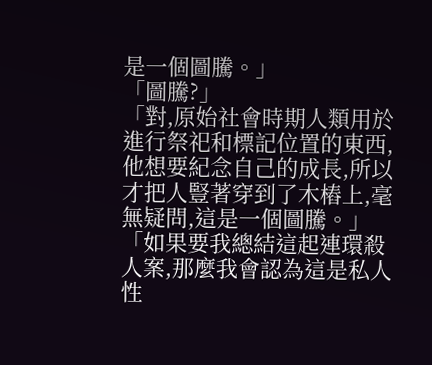是一個圖騰。」
「圖騰?」
「對,原始社會時期人類用於進行祭祀和標記位置的東西,他想要紀念自己的成長,所以才把人豎著穿到了木樁上,毫無疑問,這是一個圖騰。」
「如果要我總結這起連環殺人案,那麼我會認為這是私人性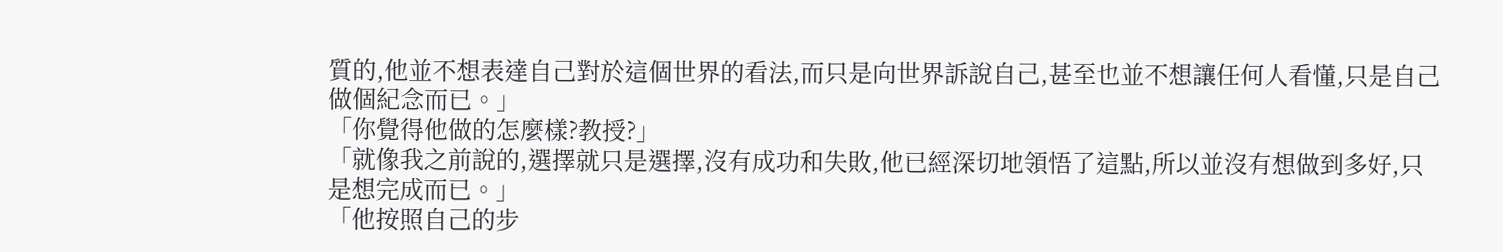質的,他並不想表達自己對於這個世界的看法,而只是向世界訴說自己,甚至也並不想讓任何人看懂,只是自己做個紀念而已。」
「你覺得他做的怎麼樣?教授?」
「就像我之前說的,選擇就只是選擇,沒有成功和失敗,他已經深切地領悟了這點,所以並沒有想做到多好,只是想完成而已。」
「他按照自己的步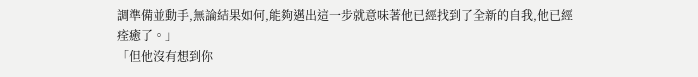調準備並動手,無論結果如何,能夠邁出這一步就意味著他已經找到了全新的自我,他已經痊癒了。」
「但他沒有想到你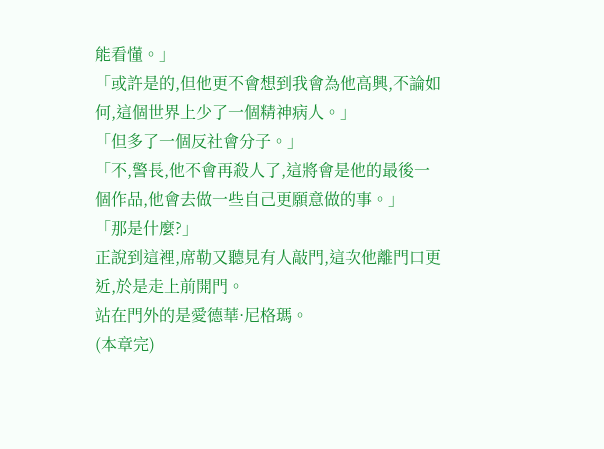能看懂。」
「或許是的,但他更不會想到我會為他高興,不論如何,這個世界上少了一個精神病人。」
「但多了一個反社會分子。」
「不,警長,他不會再殺人了,這將會是他的最後一個作品,他會去做一些自己更願意做的事。」
「那是什麼?」
正說到這裡,席勒又聽見有人敲門,這次他離門口更近,於是走上前開門。
站在門外的是愛德華·尼格瑪。
(本章完)